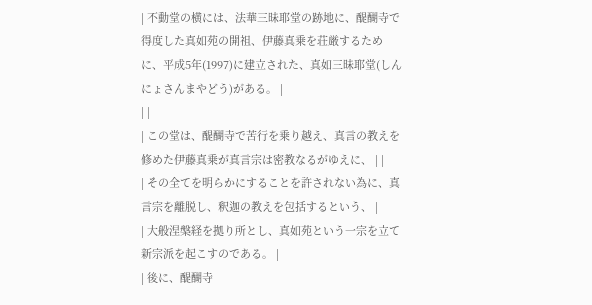| 不動堂の横には、法華三昧耶堂の跡地に、醍醐寺で得度した真如苑の開祖、伊藤真乗を荘厳するために、平成5年(1997)に建立された、真如三昧耶堂(しんにょさんまやどう)がある。 |
| |
| この堂は、醍醐寺で苦行を乗り越え、真言の教えを修めた伊藤真乗が真言宗は密教なるがゆえに、 | |
| その全てを明らかにすることを許されない為に、真言宗を離脱し、釈迦の教えを包括するという、 |
| 大般涅槃経を拠り所とし、真如苑という一宗を立て新宗派を起こすのである。 |
| 後に、醍醐寺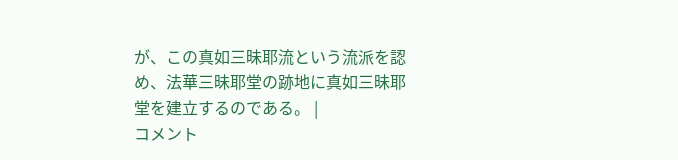が、この真如三昧耶流という流派を認め、法華三昧耶堂の跡地に真如三昧耶堂を建立するのである。 |
コメント